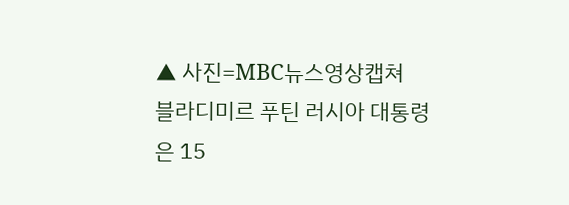▲ 사진=MBC뉴스영상캡쳐
블라디미르 푸틴 러시아 대통령은 15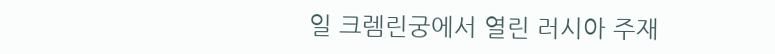일 크렘린궁에서 열린 러시아 주재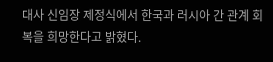대사 신임장 제정식에서 한국과 러시아 간 관계 회복을 희망한다고 밝혔다.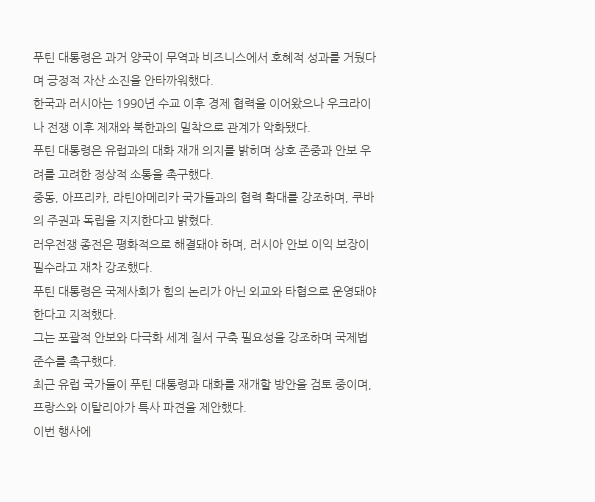푸틴 대통령은 과거 양국이 무역과 비즈니스에서 호혜적 성과를 거뒀다며 긍정적 자산 소진을 안타까워했다.
한국과 러시아는 1990년 수교 이후 경제 협력을 이어왔으나 우크라이나 전쟁 이후 제재와 북한과의 밀착으로 관계가 악화됐다.
푸틴 대통령은 유럽과의 대화 재개 의지를 밝히며 상호 존중과 안보 우려를 고려한 정상적 소통을 촉구했다.
중동, 아프리카, 라틴아메리카 국가들과의 협력 확대를 강조하며, 쿠바의 주권과 독립을 지지한다고 밝혔다.
러우전쟁 종전은 평화적으로 해결돼야 하며, 러시아 안보 이익 보장이 필수라고 재차 강조했다.
푸틴 대통령은 국제사회가 힘의 논리가 아닌 외교와 타협으로 운영돼야 한다고 지적했다.
그는 포괄적 안보와 다극화 세계 질서 구축 필요성을 강조하며 국제법 준수를 촉구했다.
최근 유럽 국가들이 푸틴 대통령과 대화를 재개할 방안을 검토 중이며, 프랑스와 이탈리아가 특사 파견을 제안했다.
이번 행사에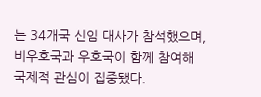는 34개국 신임 대사가 참석했으며, 비우호국과 우호국이 함께 참여해 국제적 관심이 집중됐다.